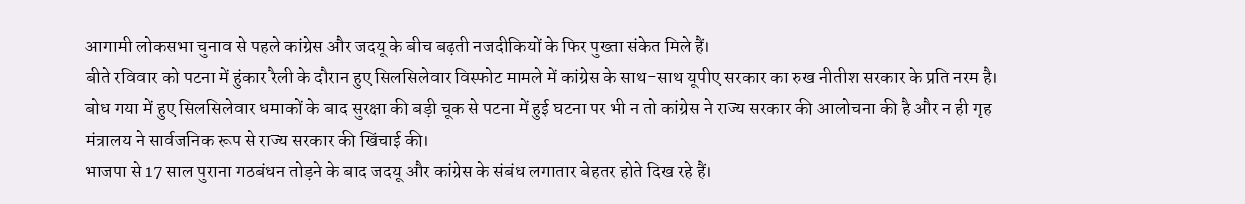आगामी लोकसभा चुनाव से पहले कांग्रेस और जदयू के बीच बढ़ती नजदीकियों के फिर पुख्ता संकेत मिले हैं।
बीते रविवार को पटना में हुंकार रैली के दौरान हुए सिलसिलेवार विस्फोट मामले में कांग्रेस के साथ-साथ यूपीए सरकार का रुख नीतीश सरकार के प्रति नरम है।
बोध गया में हुए सिलसिलेवार धमाकों के बाद सुरक्षा की बड़ी चूक से पटना में हुई घटना पर भी न तो कांग्रेस ने राज्य सरकार की आलोचना की है और न ही गृह मंत्रालय ने सार्वजनिक रूप से राज्य सरकार की खिंचाई की।
भाजपा से 17 साल पुराना गठबंधन तोड़ने के बाद जदयू और कांग्रेस के संबंध लगातार बेहतर होते दिख रहे हैं।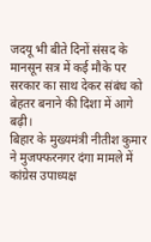जदयू भी बीते दिनों संसद के मानसून सत्र में कई मौके पर सरकार का साथ देकर संबंध को बेहतर बनाने की दिशा में आगे बढ़ी।
बिहार के मुख्यमंत्री नीतीश कुमार ने मुजफ्फरनगर दंगा मामले में कांग्रेस उपाध्यक्ष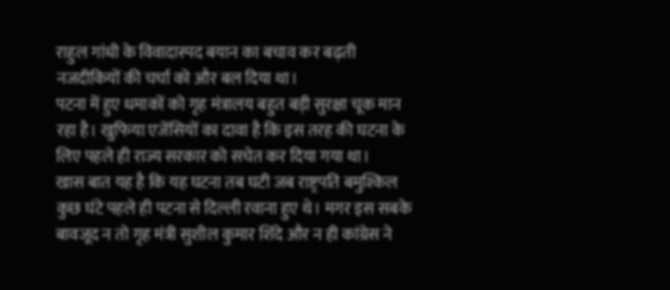राहुल गांधी के विवादास्पद बयान का बचाव कर बढ़ती नजदीकियों की चर्चा को और बल दिया था।
पटना में हुए धमाकों को गृह मंत्रालय बहुत बड़ी सुरक्षा चूक मान रहा है। खुफिया एजेंसियों का दावा है कि इस तरह की घटना के लिए पहले ही राज्य सरकार को सचेत कर दिया गया था।
खास बात यह है कि यह घटना तब घटी जब राष्ट्रपति बमुश्किल कुछ घंटे पहले ही पटना से दिल्ली रवाना हुए थे। मगर इस सबके बावजूद न तो गृह मंत्री सुशील कुमार शिंदे और न ही कांग्रेस ने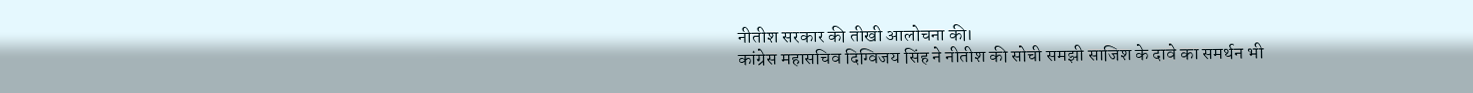नीतीश सरकार की तीखी आलोचना की।
कांग्रेस महासचिव दिग्विजय सिंह ने नीतीश की सोची समझी साजिश के दावे का समर्थन भी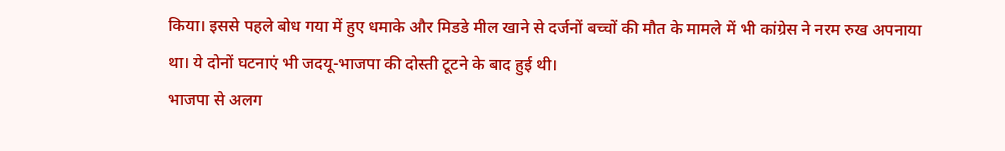किया। इससे पहले बोध गया में हुए धमाके और मिडडे मील खाने से दर्जनों बच्चों की मौत के मामले में भी कांग्रेस ने नरम रुख अपनाया था। ये दोनों घटनाएं भी जदयू-भाजपा की दोस्ती टूटने के बाद हुई थी।
भाजपा से अलग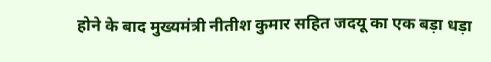होने के बाद मुख्यमंत्री नीतीश कुमार सहित जदयू का एक बड़ा धड़ा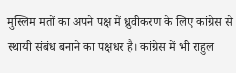मुस्लिम मतों का अपने पक्ष में ध्रुवीकरण के लिए कांग्रेस से स्थायी संबंध बनाने का पक्षधर है। कांग्रेस में भी राहुल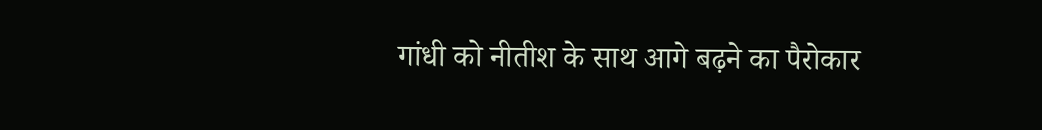गांधी को नीतीश के साथ आगे बढ़ने का पैरोकार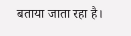बताया जाता रहा है।